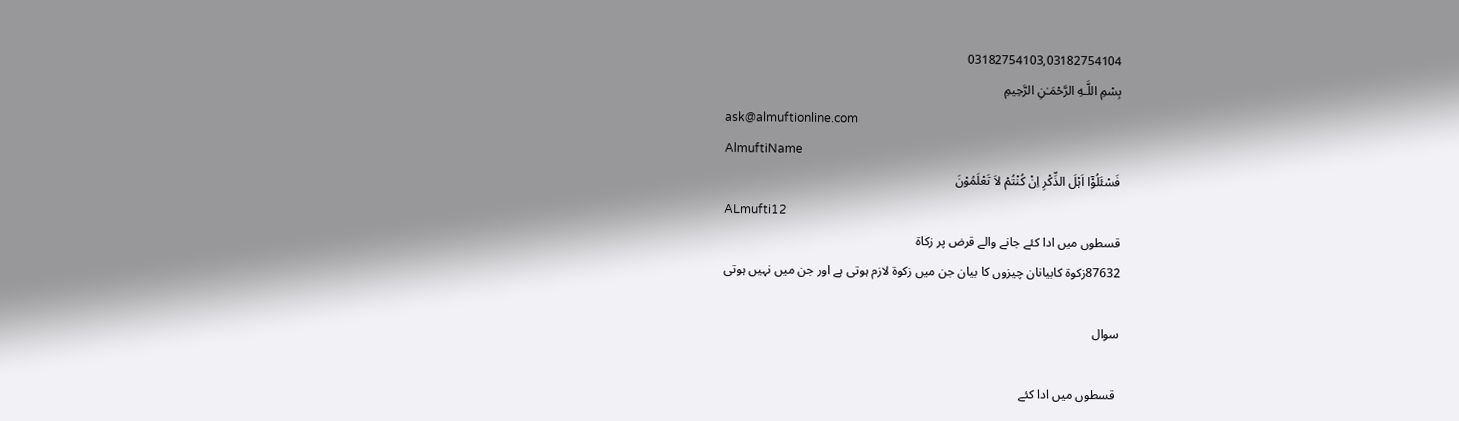03182754103,03182754104
بِسْمِ اللَّـهِ الرَّحْمَـٰنِ الرَّحِيمِ
ask@almuftionline.com
AlmuftiName
فَسْئَلُوْٓا اَہْلَ الذِّکْرِ اِنْ کُنْتُمْ لاَ تَعْلَمُوْنَ
ALmufti12
قسطوں میں ادا کئے جانے والے قرض پر زکاۃ
87632زکوة کابیانان چیزوں کا بیان جن میں زکوة لازم ہوتی ہے اور جن میں نہیں ہوتی

سوال

 قسطوں میں ادا کئے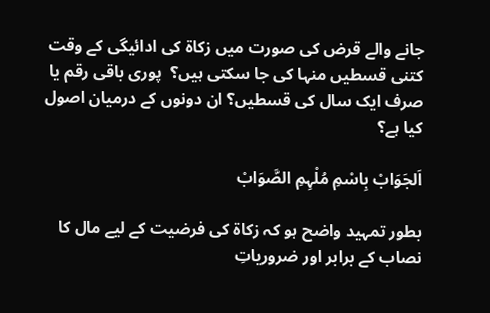جانے والے قرض کی صورت میں زکاۃ کی ادائیگی کے وقت کتنی قسطیں منہا کی جا سکتی ہیں؟  پوری باقی رقم یا صرف ایک سال کی قسطیں؟ ان دونوں کے درمیان اصول کیا ہے؟

اَلجَوَابْ بِاسْمِ مُلْہِمِ الصَّوَابْ

بطور تمہید واضح ہو کہ زکاۃ کی فرضیت کے لیے مال کا نصاب کے برابر اور ضروریاتِ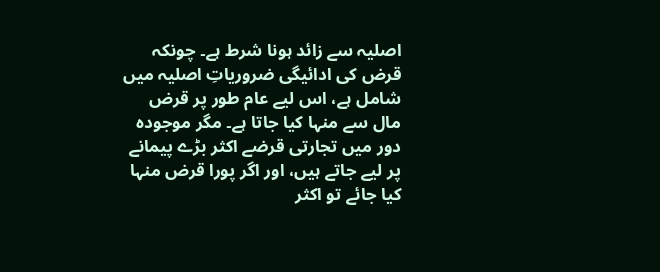اصلیہ سے زائد ہونا شرط ہے۔ چونکہ قرض کی ادائیگی ضروریاتِ اصلیہ میں شامل ہے، اس لیے عام طور پر قرض مال سے منہا کیا جاتا ہے۔ مگر موجودہ دور میں تجارتی قرضے اکثر بڑے پیمانے پر لیے جاتے ہیں، اور اگر پورا قرض منہا کیا جائے تو اکثر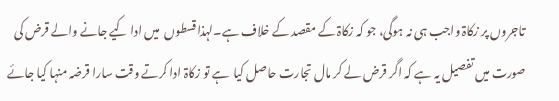تاجروں پر زکاۃ واجب ہی نہ ہوگی، جو کہ زکاۃ کے مقصد کے خلاف ہے۔لہذا قسطوں  میں ادا کیے جانے والے قرض کی صورت میں تفصیل یہ ہے کہ اگر قرض لے کر مال تجارت حاصل کیا  ہے تو زکاۃ ادا کرتے وقت سارا قرضہ منہا کیا جائے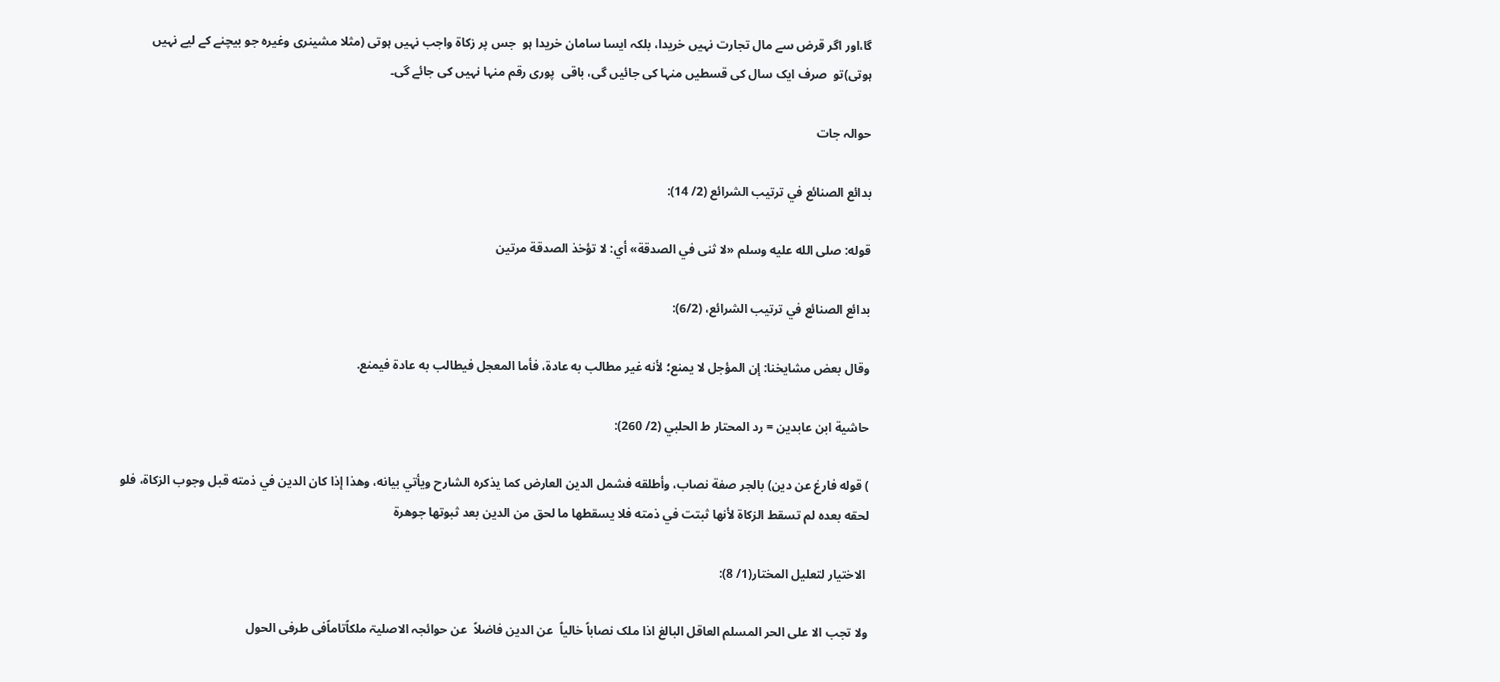گا،اور اگر قرض سے مال تجارت نہیں خریدا، بلکہ ایسا سامان خریدا ہو  جس پر زکاۃ واجب نہیں ہوتی (مثلا مشینری وغیرہ جو بیچنے کے لیے نہیں ہوتی)تو  صرف ایک سال کی قسطیں منہا کی جائیں گی، باقی  پوری رقم منہا نہیں کی جائے گی۔

حوالہ جات

بدائع الصنائع في ترتيب الشرائع (2/ 14):

قوله: صلى الله عليه وسلم «لا ‌ثنى في الصدقة» أي: لا تؤخذ الصدقة مرتين

بدائع الصنائع في ترتيب الشرائع، (6/2):

وقال بعض مشايخنا: إن المؤجل لا يمنع؛ لأنه غير مطالب به عادة، فأما المعجل فيطالب به عادة فيمنع.

حاشية ابن عابدين = رد المحتار ط الحلبي (2/ 260):

) قوله فارغ عن دين) بالجر صفة نصاب، وأطلقه فشمل الدين العارض كما يذكره الشارح ويأتي بيانه، وهذا إذا كان الدين في ذمته قبل وجوب الزكاة، فلو لحقه بعده لم تسقط الزكاة لأنها ثبتت في ذمته فلا يسقطها ما لحق من الدين بعد ثبوتها جوهرة

 الاختیار لتعلیل المختار(1/ 8):

ولا تجب الا علی الحر المسلم العاقل البالغ اذا ملک نصاباً خالیاً  عن الدین فاضلاً  عن حوائجہ الاصلیۃ ملکاًتاماًفی طرفی الحول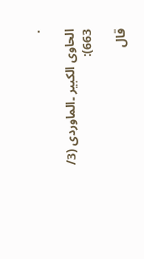.

الحاوی الکبیر ۔الماوردی (3/ 663):

قال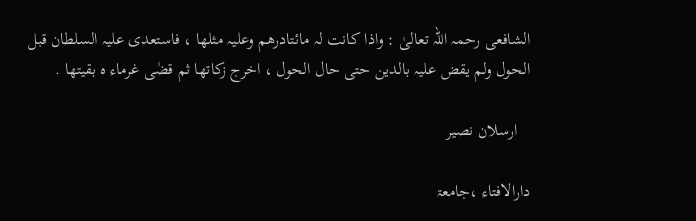الشافعی رحمہ اللہ تعالیٰ : واذا کانت لہ مائتادرھم وعلیہ مثلھا ، فاستعدی علیہ السلطان قبل الحول ولم یقض علیہ بالدین حتی حال الحول ، اخرج زکاتھا ثم قضٰی غرماء ہ بقیتھا .

   ارسلان نصیر

دارالافتاء ،جامعۃ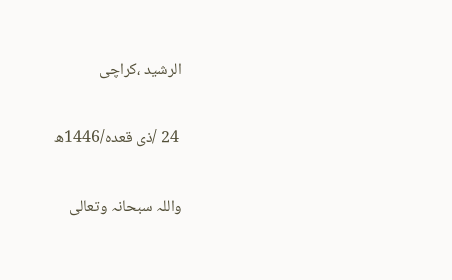الرشید ،کراچی

 24 /ذی قعدہ/1446ھ

واللہ سبحانہ وتعالی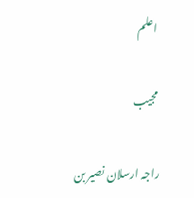اعلم

مجیب

راجہ ارسلان نصیر بن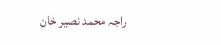راجہ محمد نصیر خان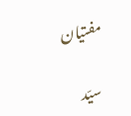مفتیان

سیّد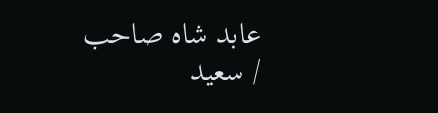عابد شاہ صاحب / سعید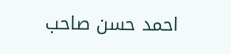احمد حسن صاحب